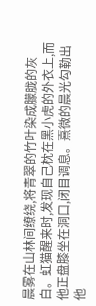晨雾在山林间缭绕,将青翠的竹叶染成朦胧的灰白。虹猫醒来时,发现自己枕在黑小虎的外衣上,而他正盘膝坐在洞口,闭目调息。熹微的晨光勾勒出他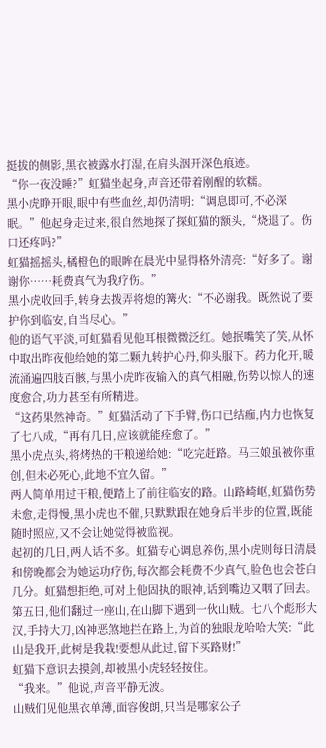挺拔的侧影,黑衣被露水打湿,在肩头洇开深色痕迹。
“你一夜没睡?”虹猫坐起身,声音还带着刚醒的软糯。
黑小虎睁开眼,眼中有些血丝,却仍清明:“调息即可,不必深眠。”他起身走过来,很自然地探了探虹猫的额头,“烧退了。伤口还疼吗?”
虹猫摇摇头,橘橙色的眼眸在晨光中显得格外清亮:“好多了。谢谢你……耗费真气为我疗伤。”
黑小虎收回手,转身去拨弄将熄的篝火:“不必谢我。既然说了要护你到临安,自当尽心。”
他的语气平淡,可虹猫看见他耳根微微泛红。她抿嘴笑了笑,从怀中取出昨夜他给她的第二颗九转护心丹,仰头服下。药力化开,暖流涌遍四肢百骸,与黑小虎昨夜输入的真气相融,伤势以惊人的速度愈合,功力甚至有所精进。
“这药果然神奇。”虹猫活动了下手臂,伤口已结痂,内力也恢复了七八成,“再有几日,应该就能痊愈了。”
黑小虎点头,将烤热的干粮递给她:“吃完赶路。马三娘虽被你重创,但未必死心,此地不宜久留。”
两人简单用过干粮,便踏上了前往临安的路。山路崎岖,虹猫伤势未愈,走得慢,黑小虎也不催,只默默跟在她身后半步的位置,既能随时照应,又不会让她觉得被监视。
起初的几日,两人话不多。虹猫专心调息养伤,黑小虎则每日清晨和傍晚都会为她运功疗伤,每次都会耗费不少真气,脸色也会苍白几分。虹猫想拒绝,可对上他固执的眼神,话到嘴边又咽了回去。
第五日,他们翻过一座山,在山脚下遇到一伙山贼。七八个彪形大汉,手持大刀,凶神恶煞地拦在路上,为首的独眼龙哈哈大笑:“此山是我开,此树是我栽!要想从此过,留下买路财!”
虹猫下意识去摸剑,却被黑小虎轻轻按住。
“我来。”他说,声音平静无波。
山贼们见他黑衣单薄,面容俊朗,只当是哪家公子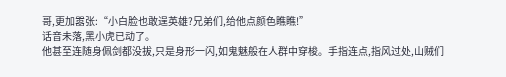哥,更加嚣张:“小白脸也敢逞英雄?兄弟们,给他点颜色瞧瞧!”
话音未落,黑小虎已动了。
他甚至连随身佩剑都没拔,只是身形一闪,如鬼魅般在人群中穿梭。手指连点,指风过处,山贼们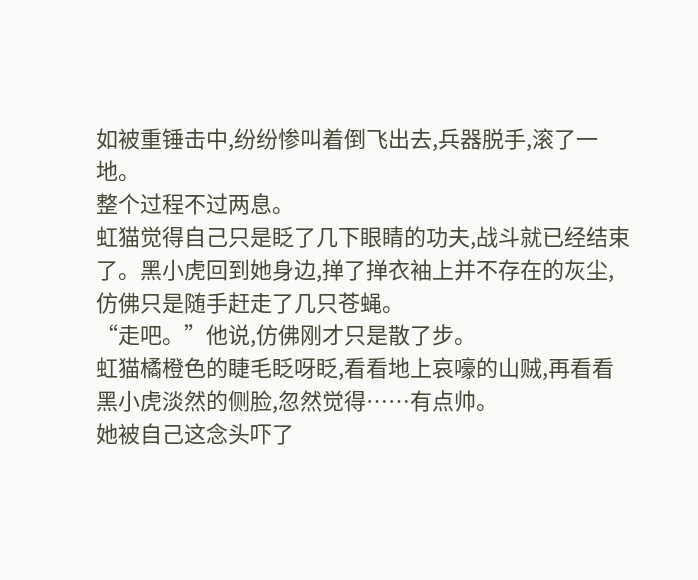如被重锤击中,纷纷惨叫着倒飞出去,兵器脱手,滚了一地。
整个过程不过两息。
虹猫觉得自己只是眨了几下眼睛的功夫,战斗就已经结束了。黑小虎回到她身边,掸了掸衣袖上并不存在的灰尘,仿佛只是随手赶走了几只苍蝇。
“走吧。”他说,仿佛刚才只是散了步。
虹猫橘橙色的睫毛眨呀眨,看看地上哀嚎的山贼,再看看黑小虎淡然的侧脸,忽然觉得……有点帅。
她被自己这念头吓了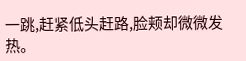一跳,赶紧低头赶路,脸颊却微微发热。